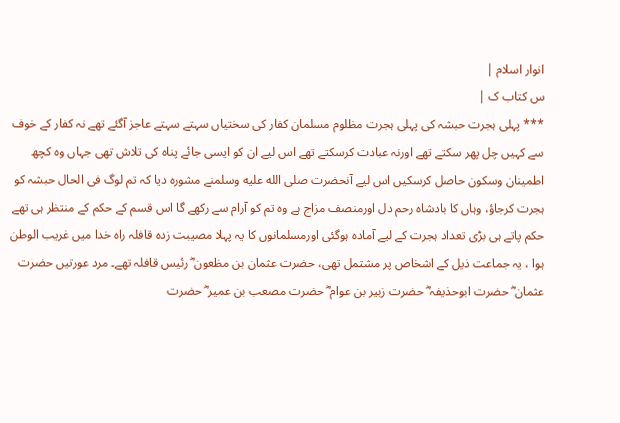انوار اسلام |
س کتاب ک |
*** پہلی ہجرت حبشہ کی پہلی ہجرت مظلوم مسلمان کفار کی سختیاں سہتے سہتے عاجز آگئے تھے نہ کفار کے خوف سے کہیں چل پھر سکتے تھے اورنہ عبادت کرسکتے تھے اس لیے ان کو ایسی جائے پناہ کی تلاش تھی جہاں وہ کچھ اطمینان وسکون حاصل کرسکیں اس لیے آنحضرت صلى الله عليه وسلمنے مشورہ دیا کہ تم لوگ فی الحال حبشہ کو ہجرت کرجاؤ، وہاں کا بادشاہ رحم دل اورمنصف مزاج ہے وہ تم کو آرام سے رکھے گا اس قسم کے حکم کے منتظر ہی تھے حکم پاتے ہی بڑی تعداد ہجرت کے لیے آمادہ ہوگئی اورمسلمانوں کا یہ پہلا مصیبت زدہ قافلہ راہ خدا میں غریب الوطن ہوا ، یہ جماعت ذیل کے اشخاص پر مشتمل تھی، حضرت عثمان بن مظعون ؓ رئیس قافلہ تھے۔ مرد عورتیں حضرت عثمان ؓ حضرت ابوحذیفہ ؓ حضرت زبیر بن عوام ؓ حضرت مصعب بن عمیر ؓ حضرت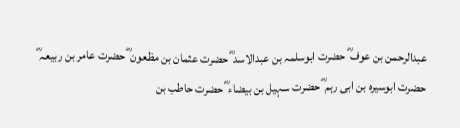عبدالرحمن بن عوف ؓ حضرت ابوسلمہ بن عبدالاسد ؓ حضرت عثمان بن مظعون ؓ حضرت عامر بن ربیعہ ؓ حضرت ابوسیرہ بن ابی رہم ؓ حضرت سہیل بن بیضاء ؓ حضرت حاطب بن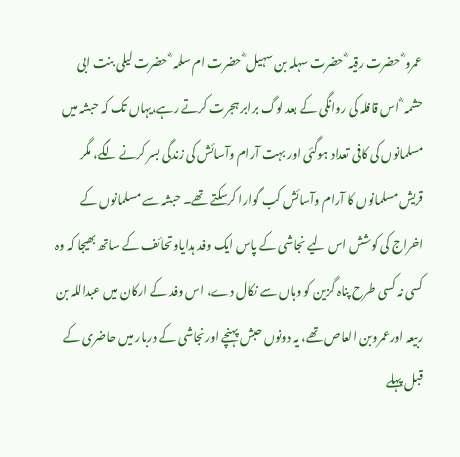عمرو ؓ حضرت رقیہ ؓ حضرت سہلہ بن سہیل ؓ حضرت ام سلمہ ؓ حضرت لیلی بنت ابی حشمہ ؓ اس قافلہ کی روانگی کے بعد لوگ برابر ہجرت کرتے رہے،یہاں تک کہ حبشہ میں مسلمانوں کی کافی تعداد ہوگئی اور بہت آرام وآسائش کی زندگی بسر کرنے لگے، مگر قریش مسلمانوں کا آرام وآسائش کب گوارا کرسکتے تھے۔ حبشہ سے مسلمانوں کے اخراج کی کوشش اس لیے نجاشی کے پاس ایک وفد ہدایاوتحائف کے ساتھ بھیجا کہ وہ کسی نہ کسی طرح پناہ گزین کو وہاں سے نکال دے، اس وفد کے ارکان میں عبداللہ بن ربیعہ اورعمروبن العاص تھے، یہ دونوں حبش پہنچے اورنجاشی کے دربار میں حاضری کے قبل پہلے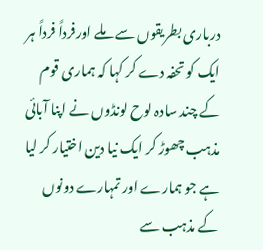درباری بطریقوں سے ملے اورفرداً فرداً ہر ایک کو تحفہ دے کر کہا کہ ہماری قوم کے چند سادہ لوح لونڈوں نے اپنا آبائی مذہب چھوڑ کر ایک نیا دین اختیار کر لیا ہے جو ہمارے اور تمہارے دونوں کے مذہب سے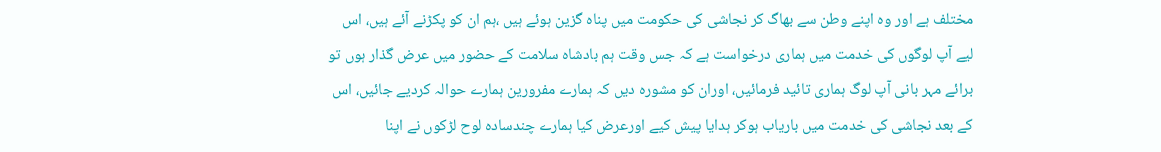مختلف ہے اور وہ اپنے وطن سے بھاگ کر نجاشی کی حکومت میں پناہ گزین ہوئے ہیں ،ہم ان کو پکڑنے آئے ہیں، اس لیے آپ لوگوں کی خدمت میں ہماری درخواست ہے کہ جس وقت ہم بادشاہ سلامت کے حضور میں عرض گذار ہوں تو برائے مہر بانی آپ لوگ ہماری تائید فرمائیں، اوران کو مشورہ دیں کہ ہمارے مفرورین ہمارے حوالہ کردیے جائیں، اس کے بعد نجاشی کی خدمت میں باریاب ہوکر ہدایا پیش کیے اورعرض کیا ہمارے چندسادہ لوح لڑکوں نے اپنا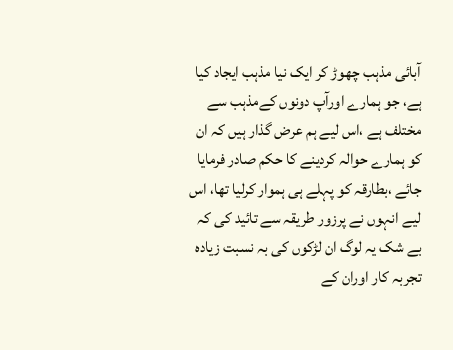آبائی مذہب چھوڑ کر ایک نیا مذہب ایجاد کیا ہے، جو ہمارے اورآپ دونوں کےمذہب سے مختلف ہے ،اس لیے ہم عرض گذار ہیں کہ ان کو ہمارے حوالہ کردینے کا حکم صادر فرمایا جائے ،بطارقہ کو پہلے ہی ہموار کرلیا تھا، اس لیے انہوں نے پرزور طریقہ سے تائید کی کہ بے شک یہ لوگ ان لڑکوں کی بہ نسبت زیادہ تجربہ کار اوران کے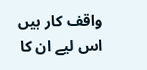واقف کار ہیں اس لیے ان کا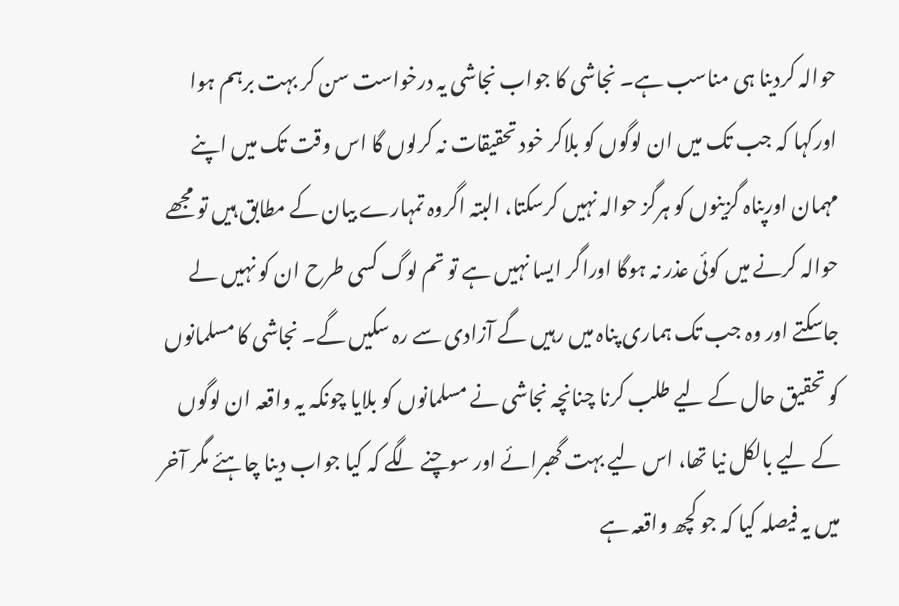حوالہ کردینا ہی مناسب ہے۔ نجاشی کا جواب نجاشی یہ درخواست سن کر بہت برہم ہوا اورکہا کہ جب تک میں ان لوگوں کو بلاکر خود تحقیقات نہ کرلوں گا اس وقت تک میں اپنے مہمان اورپناہ گزینوں کو ہرگز حوالہ نہیں کرسکتا، البتہ اگروہ تمہارے بیان کے مطابق ہیں تو مجھے حوالہ کرنے میں کوئی عذر نہ ہوگا اوراگر ایسا نہیں ہے تو تم لوگ کسی طرح ان کو نہیں لے جاسکتے اور وہ جب تک ہماری پناہ میں رہیں گے آزادی سے رہ سکیں گے۔ نجاشی کا مسلمانوں کو تحقیق حال کے لیے طلب کرنا چنانچہ نجاشی نے مسلمانوں کو بلایا چونکہ یہ واقعہ ان لوگوں کے لیے بالکل نیا تھا، اس لیے بہت گھبرائے اور سوچنے لگے کہ کیا جواب دینا چاہئے مگر آخر میں یہ فیصلہ کیا کہ جو کچھ واقعہ ہے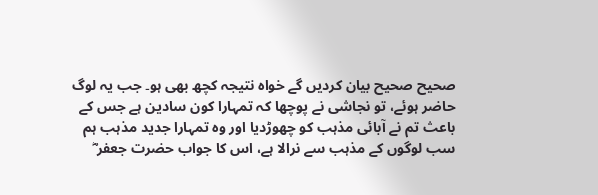صحیح صحیح بیان کردیں گے خواہ نتیجہ کچھ بھی ہو۔ جب یہ لوگ حاضر ہوئے، تو نجاشی نے پوچھا کہ تمہارا کون سادین ہے جس کے باعث تم نے آبائی مذہب کو چھوڑدیا اور وہ تمہارا جدید مذہب ہم سب لوگوں کے مذہب سے نرالا ہے، اس کا جواب حضرت جعفر ؓ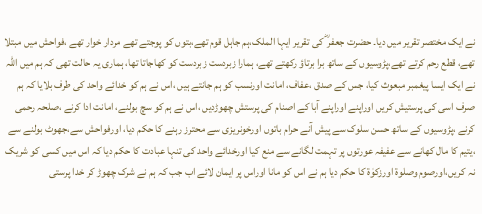نے ایک مختصر تقریر میں دیا۔ حضرت جعفر ؓ کی تقریر ایہا الملک،ہم جاہل قوم تھے،بتوں کو پوجتے تھے مردار خوار تھے ،فواحش میں مبتلا تھے، قطع رحم کرتے تھے،پڑوسیوں کے ساتھ برا برتاؤ رکھتے تھے، ہمارا زبردست زبردست کو کھاجاتا تھا، ہماری یہ حالت تھی کہ ہم میں اللہ نے ایک ایسا پیغمبر مبعوث کیا، جس کے صدق ،عفاف، امانت اورنسب کو ہم جانتے ہیں ،اس نے ہم کو خدائے واحد کی طرف بلایا کہ ہم صرف اسی کی پرستیش کریں اوراپنے اوراپنے آبا کے اصنام کی پرستش چھوڑدیں ،اس نے ہم کو سچ بولنے، امانت ادا کرنے ،صلحہ رحمی کرنے ،پڑوسیوں کے ساتھ حسن سلوک سے پیش آنے حرام باتوں اورخونریزی سے محترز رہنے کا حکم دیا، اورفواحش سے،جھوٹ بولنے سے ،یتیم کا مال کھانے سے عفیفہ عورتوں پر تہمت لگانے سے منع کیا اورخدائے واحد کی تنہا عبادت کا حکم دیا کہ اس میں کسی کو شریک نہ کریں،اورصوم وصلوۃ اورزکوٰۃ کا حکم دیا ہم نے اس کو مانا اوراس پر ایمان لائے اب جب کہ ہم نے شرک چھوڑ کر خدا پرستی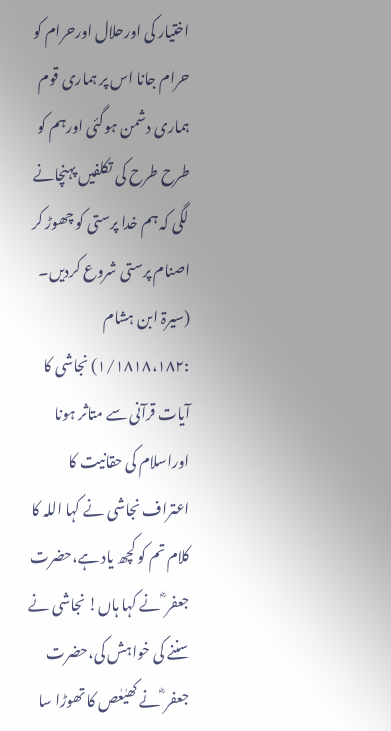اختیار کی اورحلال اورحرام کو حرام جانا اس پر ہماری قوم ہماری دشمن ہوگئی اورہم کو طرح طرح کی تکلفیں پہنچانے لگی کہ ہم خدا پرستی کو چھوڑ کر اصنام پرستی شروع کردیں۔ (سیرۃ ابن ہشام :۱/۱۸۱۸،۱۸۲) نجاشی کا آیات قرآنی سے متاثر ہونا اوراسلام کی حقانیت کا اعتراف نجاشی نے کہا اللہ کا کلام تم کو کچھ یاد ہے،حضرت جعفر ؓ نے کہا ہاں! نجاشی نے سننے کی خواہش کی،حضرت جعفر ؓ نے کھیٰعٰص کا تھوڑا سا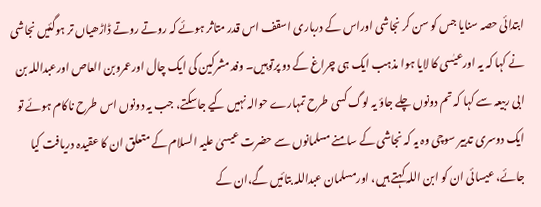ابتدائی حصہ سنایا جس کو سن کر نجاشی اوراس کے درباری اسقف اس قدر متاثر ہوئے کہ روتے روتے ڈاڑھیاں تر ہوگئیں نجاشی نے کہا کہ یہ اورعیٰسی کا لایا ہوا مذہب ایک ہی چراغ کے دو پرتوہیں۔ وفد مشرکین کی ایک چال اورعمروبن العاص اورعبداللہ بن ابی ربیعہ سے کہا کہ تم دونوں چلے جاؤ یہ لوگ کسی طرح تمہارے حوالہ نہیں کیے جاسکتے، جب یہ دونوں اس طرح ناکام ہوئے تو ایک دوسری تدبیر سوچی وہ یہ کہ نجاشی کے سامنے مسلمانوں سے حضرت عیسیٰ علیہ السلام کے متعلق ان کا عقیدہ دریافت کیا جائے، عیسائی ان کو ابن اللہ کہتے ہیں، اورمسلمان عبداللہ بتائیں گے،ان کے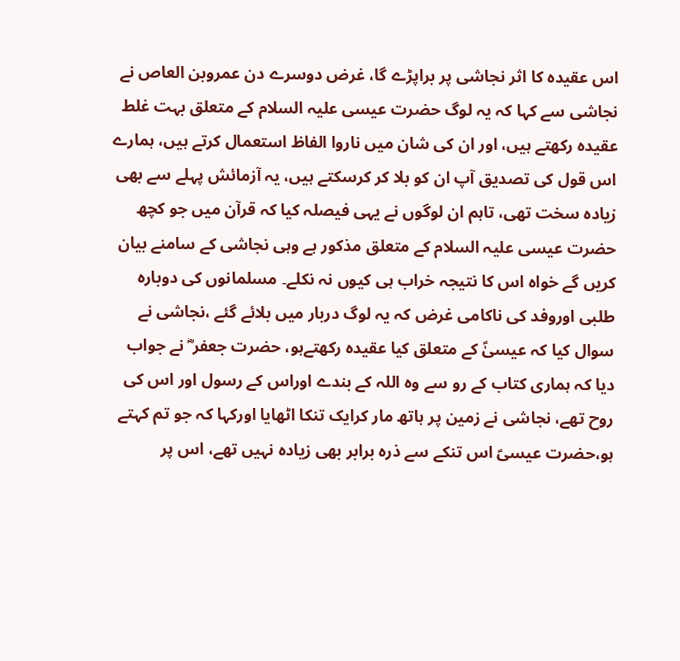اس عقیدہ کا اثر نجاشی پر براپڑے گا، غرض دوسرے دن عمروبن العاص نے نجاشی سے کہا کہ یہ لوگ حضرت عیسی علیہ السلام کے متعلق بہت غلط عقیدہ رکھتے ہیں، اور ان کی شان میں ناروا الفاظ استعمال کرتے ہیں، ہمارے اس قول کی تصدیق آپ ان کو بلا کر کرسکتے ہیں، یہ آزمائش پہلے سے بھی زیادہ سخت تھی، تاہم ان لوگوں نے یہی فیصلہ کیا کہ قرآن میں جو کچھ حضرت عیسی علیہ السلام کے متعلق مذکور ہے وہی نجاشی کے سامنے بیان کریں گے خواہ اس کا نتیجہ خراب ہی کیوں نہ نکلے۔ مسلمانوں کی دوبارہ طلبی اوروفد کی ناکامی غرض کہ یہ لوگ دربار میں بلائے گئے ،نجاشی نے سوال کیا کہ عیسیٰؑ کے متعلق کیا عقیدہ رکھتےہو، حضرت جعفر ؓ نے جواب دیا کہ ہماری کتاب کے رو سے وہ اللہ کے بندے اوراس کے رسول اور اس کی روح تھے، نجاشی نے زمین پر ہاتھ مار کرایک تنکا اٹھایا اورکہا کہ جو تم کہتے ہو،حضرت عیسیؑ اس تنکے سے ذرہ برابر بھی زیادہ نہیں تھے، اس پر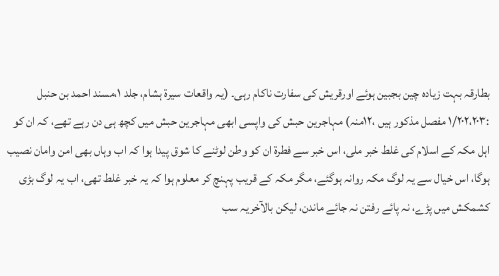بطارقہ بہت زیادہ چین بجبین ہوئے اورقریش کی سفارت ناکام رہی۔ (یہ واقعات سیرۃ ہشام، جلد ۱،مسند احمد بن حنبل :۱/۲۰۲،۲۰۳ مفصل مذکور ہیں ،۱۲منہ) مہاجرین حبش کی واپسی ابھی مہاجرین حبش میں کچھ ہی دن رہے تھے، کہ ان کو اہل مکہ کے اسلام کی غلط خبر ملی، اس خبر سے فطرۃ ان کو وطن لوٹنے کا شوق پیدا ہوا کہ اب وہاں بھی امن وامان نصیب ہوگا، اس خیال سے یہ لوگ مکہ روانہ ہوگئے، مگر مکہ کے قریب پہنچ کر معلوم ہوا کہ یہ خبر غلط تھی، اب یہ لوگ بڑی کشمکش میں پڑے، نہ پائے رفتن نہ جائے ماندن، لیکن بالآخریہ سب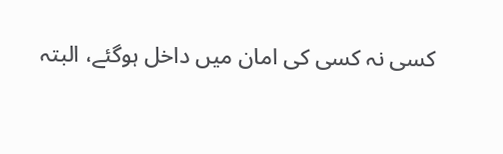کسی نہ کسی کی امان میں داخل ہوگئے، البتہ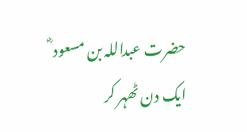حضرت عبداللہ بن مسعود ؓ ایک دن ٹھہر کر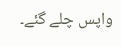واپس چلے گئے۔